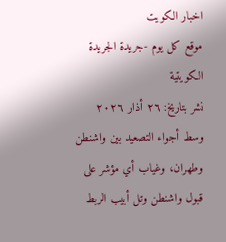اخبار الكويت
موقع كل يوم -جريدة الجريدة الكويتية
نشر بتاريخ: ٢٦ أذار ٢٠٢٦
وسط أجواء التصعيد بين واشنطن وطهران، وغياب أي مؤشر على قبول واشنطن وتل أبيب الربط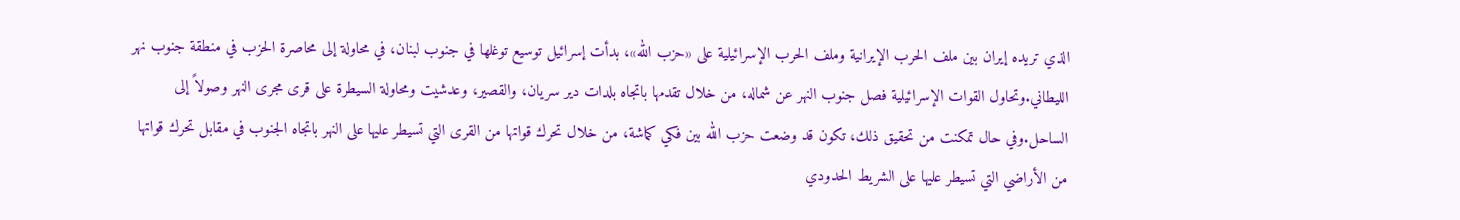الذي تريده إيران بين ملف الحرب الإيرانية وملف الحرب الإسرائيلية على «حزب الله»، بدأت إسرائيل توسيع توغلها في جنوب لبنان، في محاولة إلى محاصرة الحزب في منطقة جنوب نهر الليطاني.وتحاول القوات الإسرائيلية فصل جنوب النهر عن شماله، من خلال تقدمها باتجاه بلدات دير سريان، والقصير، وعدشيت ومحاولة السيطرة على قرى مجرى النهر وصولاً إلى الساحل.وفي حال تمكنت من تحقيق ذلك، تكون قد وضعت حزب الله بين فكي كماشة، من خلال تحرك قواتها من القرى التي تسيطر عليها على النهر باتجاه الجنوب في مقابل تحرك قواتها من الأراضي التي تسيطر عليها على الشريط الحدودي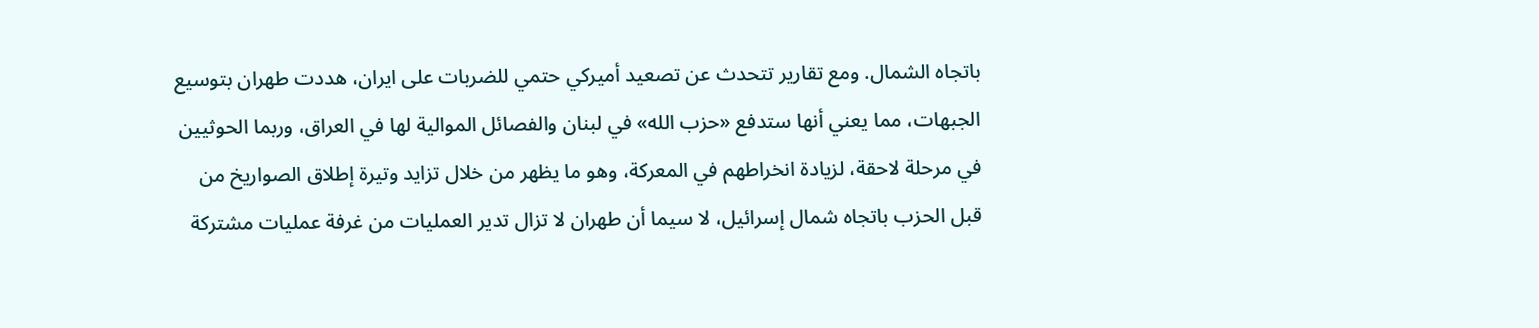باتجاه الشمال. ومع تقارير تتحدث عن تصعيد أميركي حتمي للضربات على ايران، هددت طهران بتوسيع الجبهات، مما يعني أنها ستدفع «حزب الله» في لبنان والفصائل الموالية لها في العراق، وربما الحوثيين في مرحلة لاحقة، لزيادة انخراطهم في المعركة، وهو ما يظهر من خلال تزايد وتيرة إطلاق الصواريخ من قبل الحزب باتجاه شمال إسرائيل، لا سيما أن طهران لا تزال تدير العمليات من غرفة عمليات مشتركة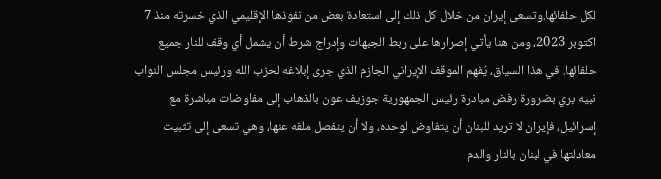لكل حلفائها.وتسعى إيران من خلال كل ذلك إلى استعادة بعض من نفوذها الإقليمي الذي خسرته منذ 7 اكتوبر 2023، ومن هنا يأتي إصرارها على ربط الجبهات وإدراج شرط أن يشمل أي وقف للنار جميع حلفائها. في هذا السياق، يُفهم الموقف الإيراني الجازم الذي جرى إبلاغه لحزب الله ورئيس مجلس النواب نبيه بري بضرورة رفض مبادرة رئيس الجمهورية جوزيف عون بالذهاب إلى مفاوضات مباشرة مع إسرائيل، فإيران لا تريد للبنان أن يتفاوض لوحده، ولا أن ينفصل ملفه عنها، وهي تسعى إلى تثبيت معادلتها في لبنان بالنار والدم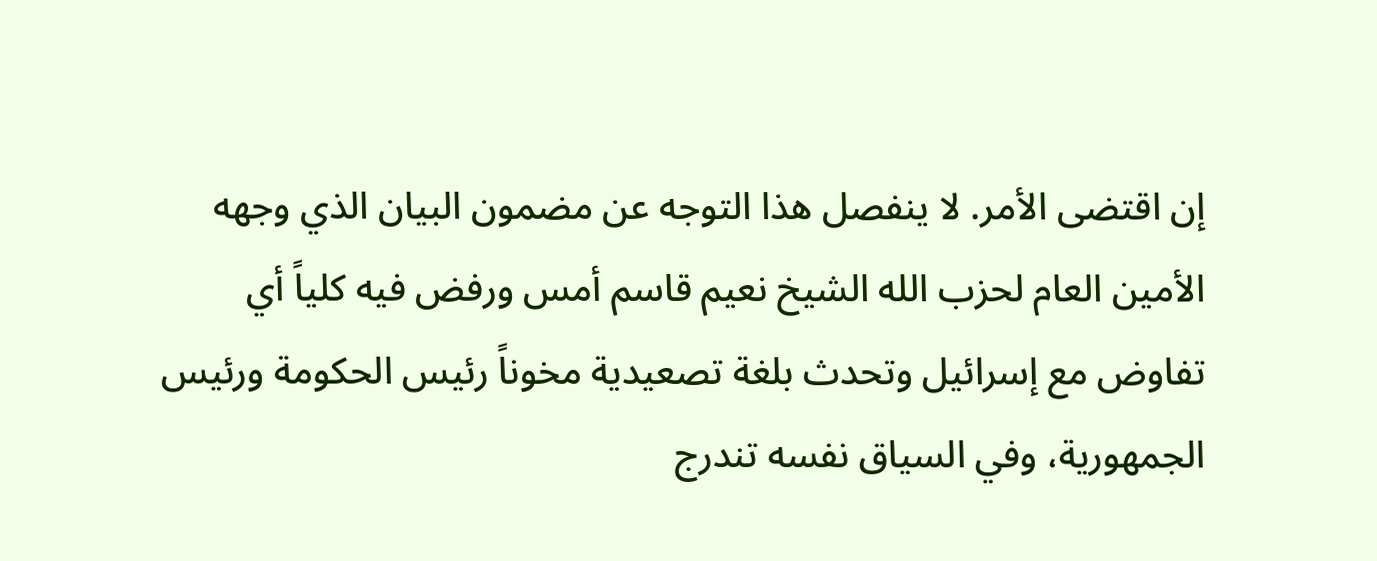إن اقتضى الأمر. لا ينفصل هذا التوجه عن مضمون البيان الذي وجهه الأمين العام لحزب الله الشيخ نعيم قاسم أمس ورفض فيه كلياً أي تفاوض مع إسرائيل وتحدث بلغة تصعيدية مخوناً رئيس الحكومة ورئيس الجمهورية، وفي السياق نفسه تندرج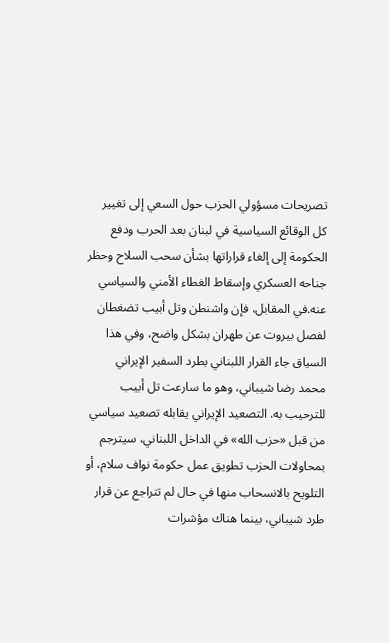تصريحات مسؤولي الحزب حول السعي إلى تغيير كل الوقائع السياسية في لبنان بعد الحرب ودفع الحكومة إلى إلغاء قراراتها بشأن سحب السلاح وحظر جناحه العسكري وإسقاط الغطاء الأمني والسياسي عنه.في المقابل، فإن واشنطن وتل أبيب تضغطان لفصل بيروت عن طهران بشكل واضح، وفي هذا السياق جاء القرار اللبناني بطرد السفير الإيراني محمد رضا شيباني، وهو ما سارعت تل أبيب للترحيب به. التصعيد الإيراني يقابله تصعيد سياسي من قبل «حزب الله» في الداخل اللبناني، سيترجم بمحاولات الحزب تطويق عمل حكومة نواف سلام، أو التلويح بالانسحاب منها في حال لم تتراجع عن قرار طرد شيباني، بينما هناك مؤشرات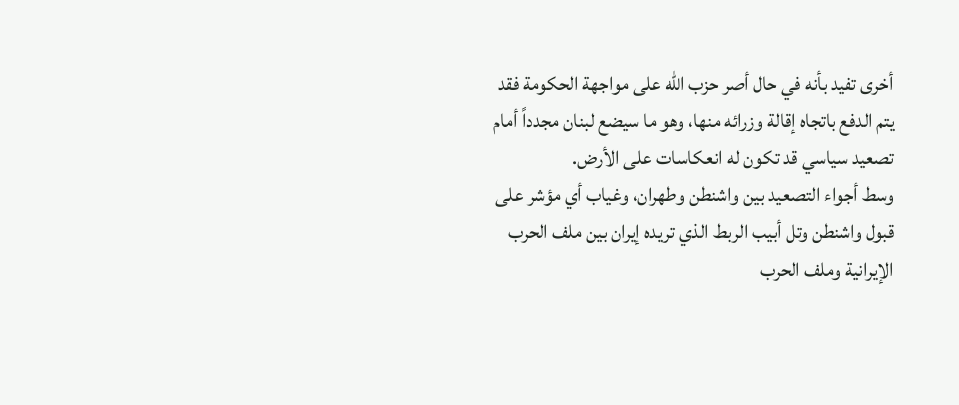أخرى تفيد بأنه في حال أصر حزب الله على مواجهة الحكومة فقد يتم الدفع باتجاه إقالة وزرائه منها، وهو ما سيضع لبنان مجدداً أمام تصعيد سياسي قد تكون له انعكاسات على الأرض.
وسط أجواء التصعيد بين واشنطن وطهران، وغياب أي مؤشر على قبول واشنطن وتل أبيب الربط الذي تريده إيران بين ملف الحرب الإيرانية وملف الحرب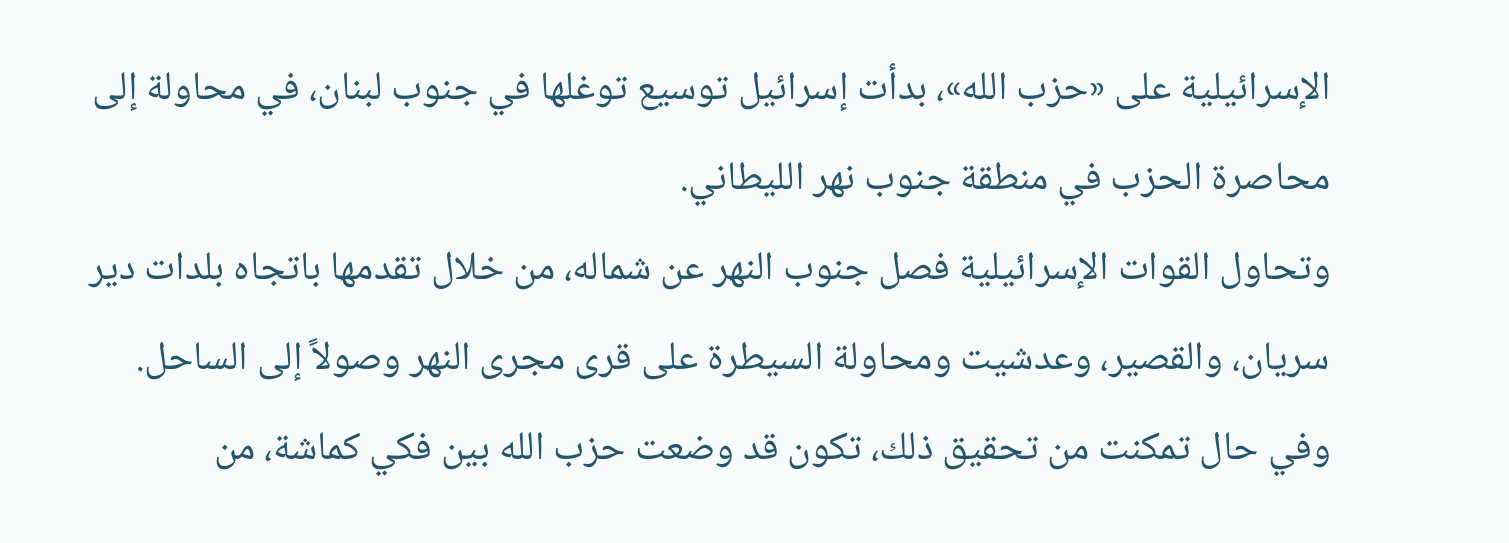الإسرائيلية على «حزب الله»، بدأت إسرائيل توسيع توغلها في جنوب لبنان، في محاولة إلى محاصرة الحزب في منطقة جنوب نهر الليطاني.
وتحاول القوات الإسرائيلية فصل جنوب النهر عن شماله، من خلال تقدمها باتجاه بلدات دير سريان، والقصير، وعدشيت ومحاولة السيطرة على قرى مجرى النهر وصولاً إلى الساحل.
وفي حال تمكنت من تحقيق ذلك، تكون قد وضعت حزب الله بين فكي كماشة، من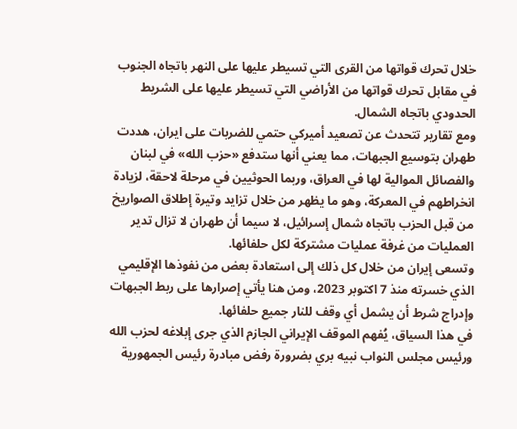خلال تحرك قواتها من القرى التي تسيطر عليها على النهر باتجاه الجنوب في مقابل تحرك قواتها من الأراضي التي تسيطر عليها على الشريط الحدودي باتجاه الشمال.
ومع تقارير تتحدث عن تصعيد أميركي حتمي للضربات على ايران، هددت طهران بتوسيع الجبهات، مما يعني أنها ستدفع «حزب الله» في لبنان والفصائل الموالية لها في العراق، وربما الحوثيين في مرحلة لاحقة، لزيادة انخراطهم في المعركة، وهو ما يظهر من خلال تزايد وتيرة إطلاق الصواريخ من قبل الحزب باتجاه شمال إسرائيل، لا سيما أن طهران لا تزال تدير العمليات من غرفة عمليات مشتركة لكل حلفائها.
وتسعى إيران من خلال كل ذلك إلى استعادة بعض من نفوذها الإقليمي الذي خسرته منذ 7 اكتوبر 2023، ومن هنا يأتي إصرارها على ربط الجبهات وإدراج شرط أن يشمل أي وقف للنار جميع حلفائها.
في هذا السياق، يُفهم الموقف الإيراني الجازم الذي جرى إبلاغه لحزب الله ورئيس مجلس النواب نبيه بري بضرورة رفض مبادرة رئيس الجمهورية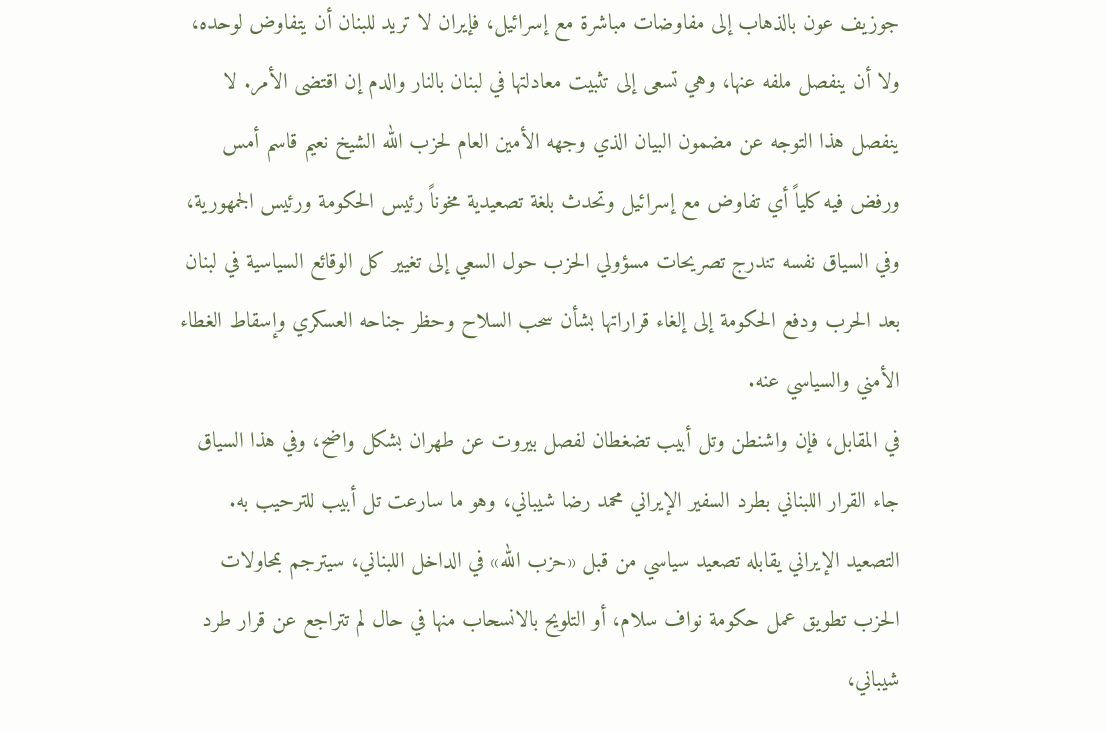جوزيف عون بالذهاب إلى مفاوضات مباشرة مع إسرائيل، فإيران لا تريد للبنان أن يتفاوض لوحده، ولا أن ينفصل ملفه عنها، وهي تسعى إلى تثبيت معادلتها في لبنان بالنار والدم إن اقتضى الأمر. لا ينفصل هذا التوجه عن مضمون البيان الذي وجهه الأمين العام لحزب الله الشيخ نعيم قاسم أمس ورفض فيه كلياً أي تفاوض مع إسرائيل وتحدث بلغة تصعيدية مخوناً رئيس الحكومة ورئيس الجمهورية، وفي السياق نفسه تندرج تصريحات مسؤولي الحزب حول السعي إلى تغيير كل الوقائع السياسية في لبنان بعد الحرب ودفع الحكومة إلى إلغاء قراراتها بشأن سحب السلاح وحظر جناحه العسكري وإسقاط الغطاء الأمني والسياسي عنه.
في المقابل، فإن واشنطن وتل أبيب تضغطان لفصل بيروت عن طهران بشكل واضح، وفي هذا السياق جاء القرار اللبناني بطرد السفير الإيراني محمد رضا شيباني، وهو ما سارعت تل أبيب للترحيب به. التصعيد الإيراني يقابله تصعيد سياسي من قبل «حزب الله» في الداخل اللبناني، سيترجم بمحاولات الحزب تطويق عمل حكومة نواف سلام، أو التلويح بالانسحاب منها في حال لم تتراجع عن قرار طرد شيباني،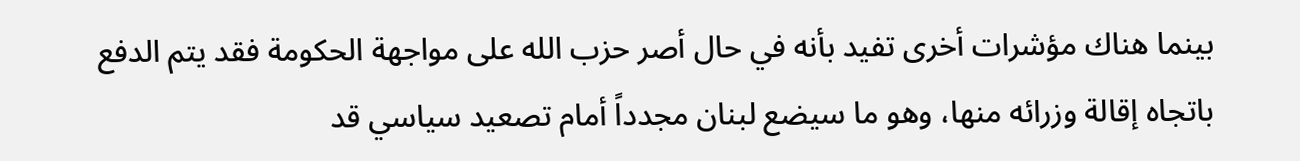بينما هناك مؤشرات أخرى تفيد بأنه في حال أصر حزب الله على مواجهة الحكومة فقد يتم الدفع باتجاه إقالة وزرائه منها، وهو ما سيضع لبنان مجدداً أمام تصعيد سياسي قد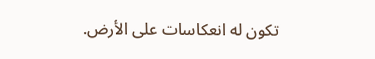تكون له انعكاسات على الأرض.